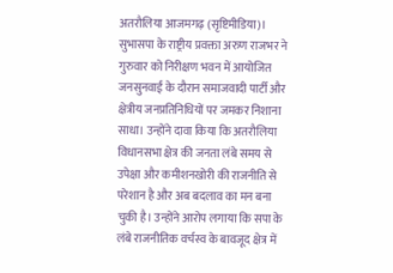अतरौलिया आजमगढ़ (सृष्टिमीडिया)। सुभासपा के राष्ट्रीय प्रवक्ता अरुण राजभर ने गुरुवार को निरीक्षण भवन में आयोजित जनसुनवाई के दौरान समाजवादी पार्टी और क्षेत्रीय जनप्रतिनिधियों पर जमकर निशाना साधा। उन्होंने दावा किया कि अतरौलिया विधानसभा क्षेत्र की जनता लंबे समय से उपेक्षा और कमीशनखोरी की राजनीति से परेशान है और अब बदलाव का मन बना चुकी है। उन्होंने आरोप लगाया कि सपा के लंबे राजनीतिक वर्चस्व के बावजूद क्षेत्र में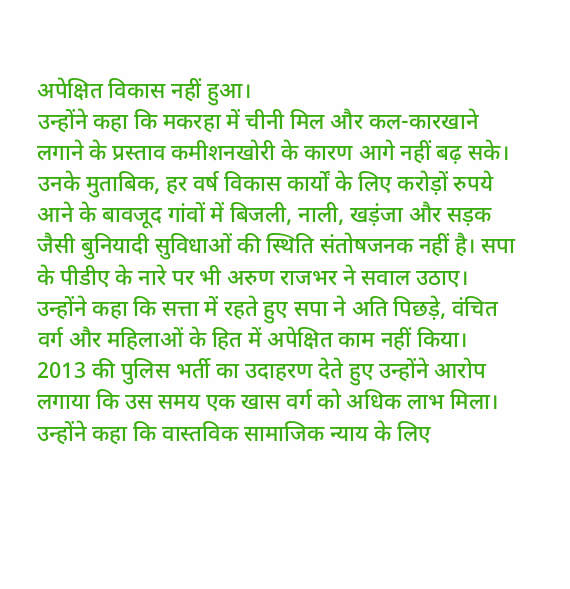अपेक्षित विकास नहीं हुआ।
उन्होंने कहा कि मकरहा में चीनी मिल और कल-कारखाने लगाने के प्रस्ताव कमीशनखोरी के कारण आगे नहीं बढ़ सके। उनके मुताबिक, हर वर्ष विकास कार्यों के लिए करोड़ों रुपये आने के बावजूद गांवों में बिजली, नाली, खड़ंजा और सड़क जैसी बुनियादी सुविधाओं की स्थिति संतोषजनक नहीं है। सपा के पीडीए के नारे पर भी अरुण राजभर ने सवाल उठाए। उन्होंने कहा कि सत्ता में रहते हुए सपा ने अति पिछड़े, वंचित वर्ग और महिलाओं के हित में अपेक्षित काम नहीं किया। 2013 की पुलिस भर्ती का उदाहरण देते हुए उन्होंने आरोप लगाया कि उस समय एक खास वर्ग को अधिक लाभ मिला। उन्होंने कहा कि वास्तविक सामाजिक न्याय के लिए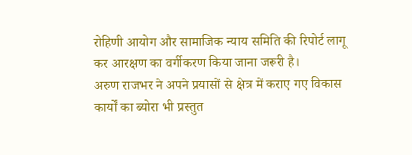रोहिणी आयोग और सामाजिक न्याय समिति की रिपोर्ट लागू कर आरक्षण का वर्गीकरण किया जाना जरूरी है।
अरुण राजभर ने अपने प्रयासों से क्षेत्र में कराए गए विकास कार्यों का ब्योरा भी प्रस्तुत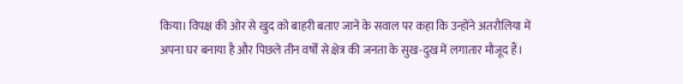किया। विपक्ष की ओर से खुद को बाहरी बताए जाने के सवाल पर कहा कि उन्होंने अतरौलिया में अपना घर बनाया है और पिछले तीन वर्षों से क्षेत्र की जनता के सुख-दुख में लगातार मौजूद हैं।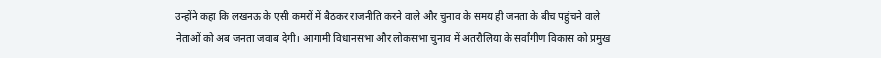उन्होंने कहा कि लखनऊ के एसी कमरों में बैठकर राजनीति करने वाले और चुनाव के समय ही जनता के बीच पहुंचने वाले नेताओं को अब जनता जवाब देगी। आगामी विधानसभा और लोकसभा चुनाव में अतरौलिया के सर्वांगीण विकास को प्रमुख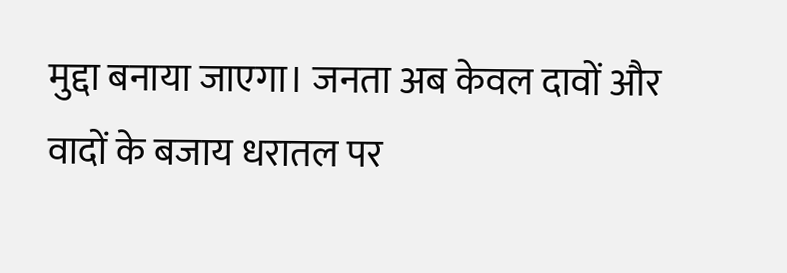मुद्दा बनाया जाएगा। जनता अब केवल दावों और वादों के बजाय धरातल पर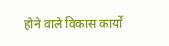होने वाले विकास कार्यों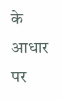के आधार पर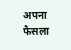अपना फैसला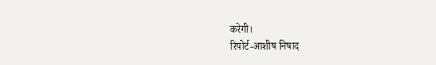करेगी।
रिपोर्ट-आशीष निषाद